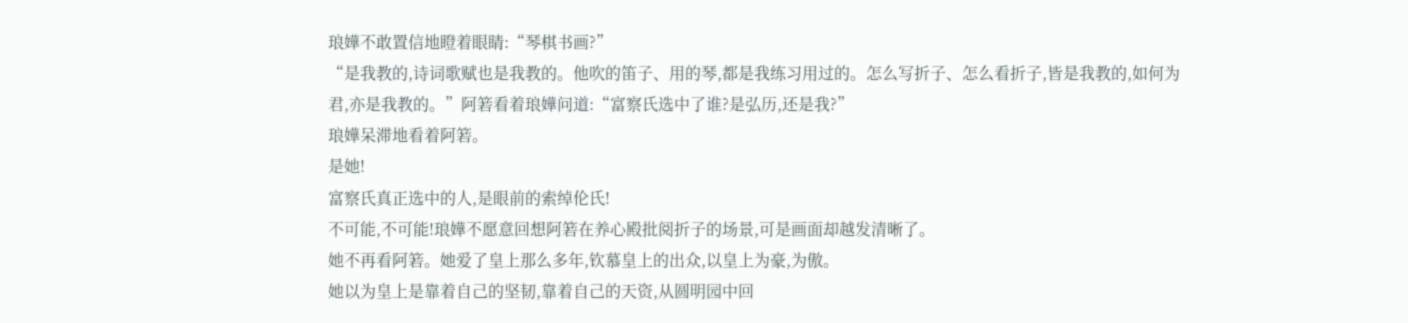琅嬅不敢置信地瞪着眼睛:“琴棋书画?”
“是我教的,诗词歌赋也是我教的。他吹的笛子、用的琴,都是我练习用过的。怎么写折子、怎么看折子,皆是我教的,如何为君,亦是我教的。”阿箬看着琅嬅问道:“富察氏选中了谁?是弘历,还是我?”
琅嬅呆滞地看着阿箬。
是她!
富察氏真正选中的人,是眼前的索绰伦氏!
不可能,不可能!琅嬅不愿意回想阿箬在养心殿批阅折子的场景,可是画面却越发清晰了。
她不再看阿箬。她爱了皇上那么多年,钦慕皇上的出众,以皇上为豪,为傲。
她以为皇上是靠着自己的坚韧,靠着自己的天资,从圆明园中回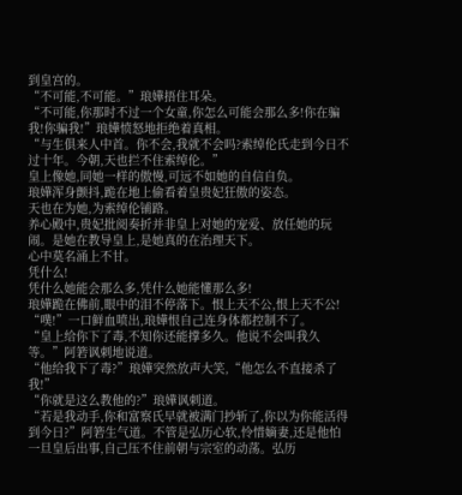到皇宫的。
“不可能,不可能。”琅嬅捂住耳朵。
“不可能,你那时不过一个女童,你怎么可能会那么多!你在骗我!你骗我!”琅嬅愤怒地拒绝着真相。
“与生俱来人中首。你不会,我就不会吗?索绰伦氏走到今日不过十年。今朝,天也拦不住索绰伦。”
皇上像她,同她一样的傲慢,可远不如她的自信自负。
琅嬅浑身颤抖,跪在地上偷看着皇贵妃狂傲的姿态。
天也在为她,为索绰伦铺路。
养心殿中,贵妃批阅奏折并非皇上对她的宠爱、放任她的玩闹。是她在教导皇上,是她真的在治理天下。
心中莫名涌上不甘。
凭什么!
凭什么她能会那么多,凭什么她能懂那么多!
琅嬅跪在佛前,眼中的泪不停落下。恨上天不公,恨上天不公!
“噗!”一口鲜血喷出,琅嬅恨自己连身体都控制不了。
“皇上给你下了毒,不知你还能撑多久。他说不会叫我久等。”阿箬讽刺地说道。
“他给我下了毒?”琅嬅突然放声大笑,“他怎么不直接杀了我!”
“你就是这么教他的?”琅嬅讽刺道。
“若是我动手,你和富察氏早就被满门抄斩了,你以为你能活得到今日?”阿箬生气道。不管是弘历心软,怜惜嫡妻,还是他怕一旦皇后出事,自己压不住前朝与宗室的动荡。弘历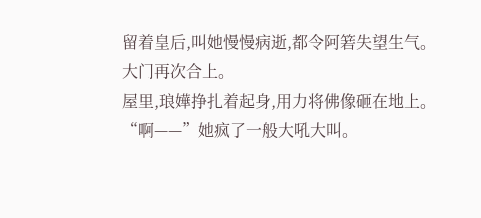留着皇后,叫她慢慢病逝,都令阿箬失望生气。
大门再次合上。
屋里,琅嬅挣扎着起身,用力将佛像砸在地上。
“啊——”她疯了一般大吼大叫。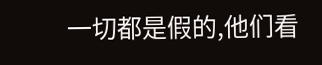一切都是假的,他们看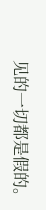见的一切都是假的。